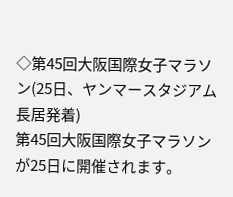◇第45回大阪国際女子マラソン(25日、ヤンマースタジアム長居発着)
第45回大阪国際女子マラソンが25日に開催されます。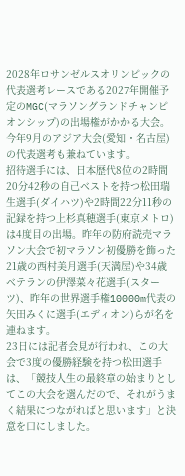2028年ロサンゼルスオリンピックの代表選考レースである2027年開催予定のMGC(マラソングランドチャンピオンシップ)の出場権がかかる大会。今年9月のアジア大会(愛知・名古屋)の代表選考も兼ねています。
招待選手には、日本歴代8位の2時間20分42秒の自己ベストを持つ松田瑞生選手(ダイハツ)や2時間22分11秒の記録を持つ上杉真穂選手(東京メトロ)は4度目の出場。昨年の防府読売マラソン大会で初マラソン初優勝を飾った21歳の西村美月選手(天満屋)や34歳ベテランの伊澤菜々花選手(スターツ)、昨年の世界選手権10000m代表の矢田みくに選手(エディオン)らが名を連ねます。
23日には記者会見が行われ、この大会で3度の優勝経験を持つ松田選手は、「競技人生の最終章の始まりとしてこの大会を選んだので、それがうまく結果につながればと思います」と決意を口にしました。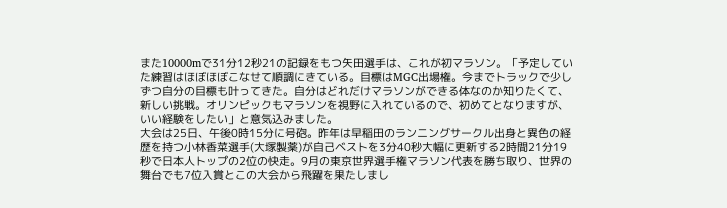また10000mで31分12秒21の記録をもつ矢田選手は、これが初マラソン。「予定していた練習はほぼほぼこなせて順調にきている。目標はMGC出場権。今までトラックで少しずつ自分の目標も叶ってきた。自分はどれだけマラソンができる体なのか知りたくて、新しい挑戦。オリンピックもマラソンを視野に入れているので、初めてとなりますが、いい経験をしたい」と意気込みました。
大会は25日、午後0時15分に号砲。昨年は早稲田のランニングサークル出身と異色の経歴を持つ小林香菜選手(大塚製薬)が自己ベストを3分40秒大幅に更新する2時間21分19秒で日本人トップの2位の快走。9月の東京世界選手権マラソン代表を勝ち取り、世界の舞台でも7位入賞とこの大会から飛躍を果たしまし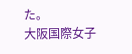た。
大阪国際女子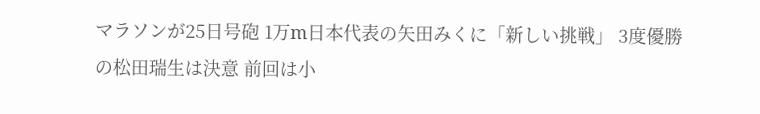マラソンが25日号砲 1万m日本代表の矢田みくに「新しい挑戦」 3度優勝の松田瑞生は決意 前回は小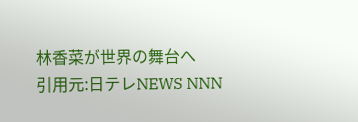林香菜が世界の舞台へ
引用元:日テレNEWS NNN